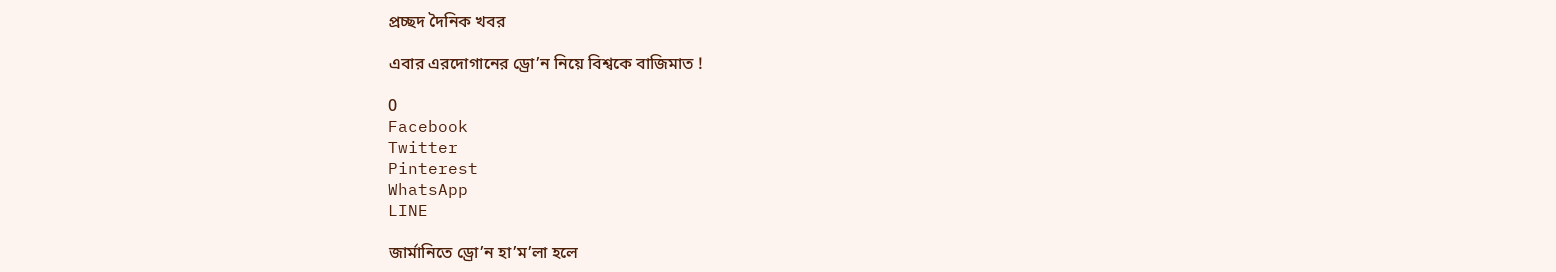প্রচ্ছদ দৈনিক খবর

এবার এরদোগানের ড্রো’ন নিয়ে বিশ্বকে বাজিমাত !

0
Facebook
Twitter
Pinterest
WhatsApp
LINE

জার্মানিতে ড্রো’ন হা’ম’লা হলে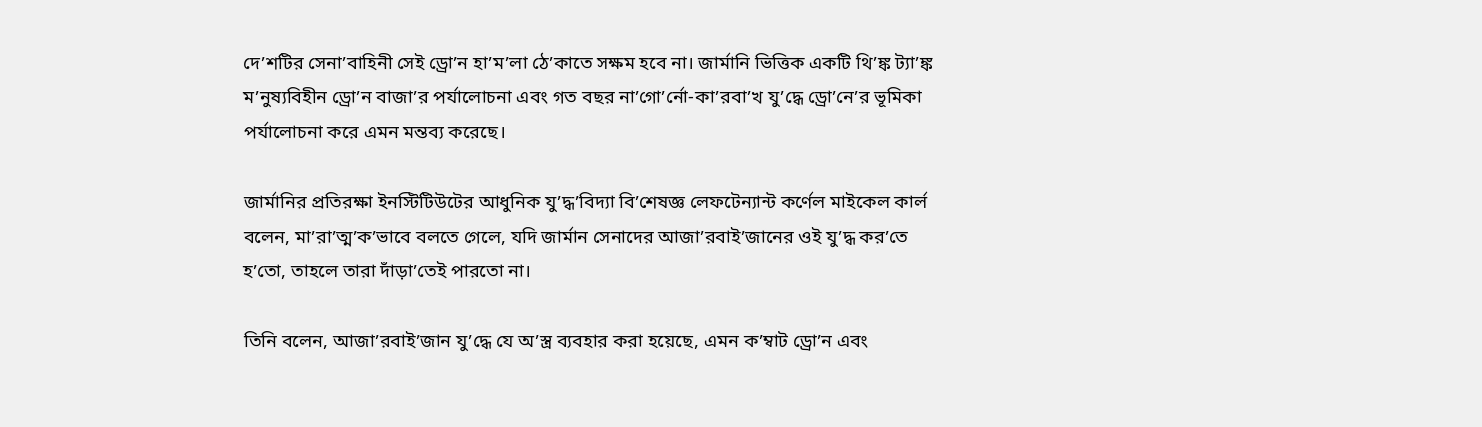দে’শটির সেনা’বাহিনী সেই ড্রো’ন হা’ম’লা ঠে’কাতে সক্ষম হবে না। জার্মানি ভিত্তিক একটি থি’ঙ্ক ট্যা’ঙ্ক ম’নুষ্যবিহীন ড্রো’ন বাজা’র পর্যালোচনা এবং গত বছর না’গো’র্নো-কা’রবা’খ যু’দ্ধে ড্রো’নে’র ভূমিকা পর্যালোচনা করে এমন মন্তব্য করেছে।

জার্মানির প্রতিরক্ষা ইনস্টিটিউটের আধুনিক যু’দ্ধ’বিদ্যা বি’শেষজ্ঞ লেফটেন্যান্ট কর্ণেল মাইকেল কার্ল বলেন, মা’রা’ত্ম’ক’ভাবে বলতে গেলে, যদি জার্মান সেনাদের আজা’রবাই’জানের ওই যু’দ্ধ কর’তে হ’তো, তাহলে তারা দাঁড়া’তেই পারতো না।

তিনি বলেন, আজা’রবাই’জান যু’দ্ধে যে অ’স্ত্র ব্যবহার করা হয়েছে, এমন ক’ম্বাট ড্রো’ন এবং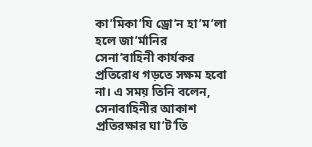কা’মিকা’যি ড্রো’ন হা’ম’লা হলে জা’র্মানির সেনা’বাহিনী কার্যকর প্রতিরোধ গড়তে সক্ষম হবো না। এ সময় তিনি বলেন, সেনাবাহিনীর আকাশ প্রতিরক্ষার ঘা’ট’তি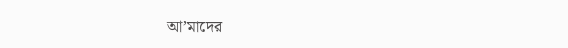আ’মাদের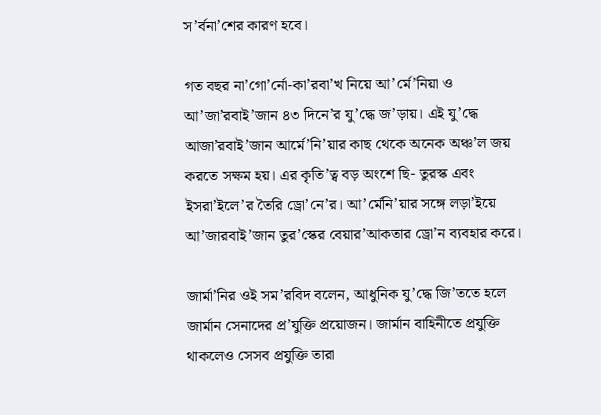স’র্বনা’শের কারণ হবে।

গত বছর না’গো’র্নো-কা’রবা’খ নিয়ে আ’র্মে’নিয়া ও আ’জা’রবাই’জান ৪৩ দিনে’র যু’দ্ধে জ’ড়ায়। এই যু’দ্ধে আজা’রবাই’জান আর্মে’নি’য়ার কাছ থেকে অনেক অঞ্চ’ল জয় করতে সক্ষম হয়। এর কৃতি’ত্ব বড় অংশে ছি- তুরস্ক এবং ইসরা’ইলে’র তৈরি ড্রো’নে’র। আ’র্মেনি’য়ার সঙ্গে লড়া’ইয়ে আ’জারবাই’জান তুর’স্কের বেয়ার’আকতার ড্রো’ন ব্যবহার করে।

জার্মা’নির ওই সম’রবিদ বলেন, আধুনিক যু’দ্ধে জি’ততে হলে জার্মান সেনাদের প্র’যুক্তি প্রয়োজন। জার্মান বাহিনীতে প্রযুক্তি থাকলেও সেসব প্রযুক্তি তারা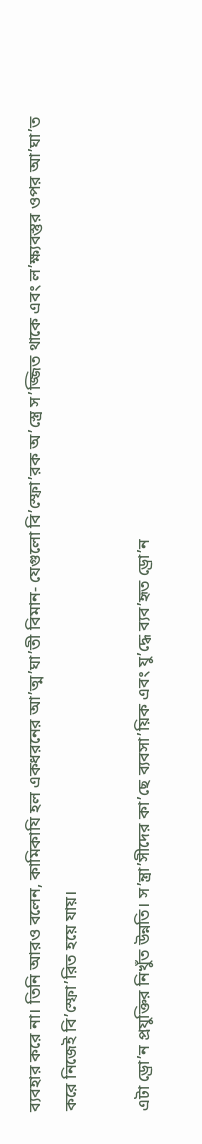ব্যবহার করে না। তিনি আরও বলেন, কামিকাযি হল একধরনের আ’ত্ম’ঘা’তী বিমান- যেগুলো বি’স্ফো’রক অ’স্ত্রে স’জ্জিত থাকে এবং ল’ক্ষ্যবস্তুর ওপর আ’ঘা’ত করে নিজেই বি’স্ফো’রিত হয়ে যায়।

এটা ড্রো’ন প্রযুক্তির নিখুঁত ‍উন্নতি। স’ন্ত্রা’সীদের কা’ছে ব্যবসা’য়িক এবং যু’দ্ধে ব্যব’হৃত ড্রো’ন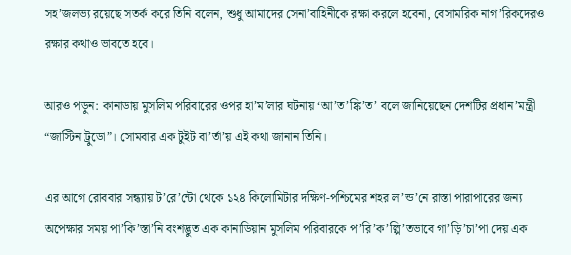সহ’জলভ্য রয়েছে সতর্ক করে তিনি বলেন, শুধু আমাদের সেনা’বাহিনীকে রক্ষা করলে হবেনা, বেসামরিক নাগ’রিকদেরও রক্ষার কথাও ভাবতে হবে।

আরও পড়ুন: কানাডায় মুসলিম পরিবারের ওপর হা’ম’লার ঘটনায় ‘আ’ত’ঙ্কি’ত’ বলে জানিয়েছেন দেশটির প্রধান’মন্ত্রী “জাস্টিন ট্রুডো”। সোমবার এক টুইট বা’র্তা’য় এই কথা জানান তিনি।

এর আগে রোববার সন্ধ্যায় ট’রে’ন্টো থেকে ১২৪ কিলোমিটার দক্ষিণ-পশ্চিমের শহর ল’ন্ড’নে রাস্তা পারাপারের জন্য অপেক্ষার সময় পা’কি’স্তা’নি বংশদ্ভুত এক কানাডিয়ান মুসলিম পরিবারকে প’রি’ক’ল্পি’তভাবে গা’ড়ি’চা’পা দেয় এক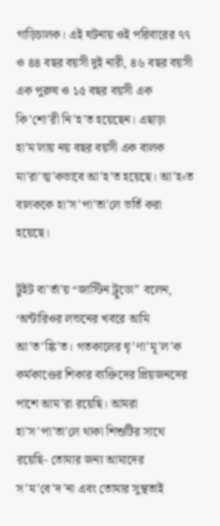গাড়িচালক। এই ঘটনায় ওই পরিবারের ৭৭ ও ৪৪ বছর বয়সী দুই নারী, ৪৬ বছর বয়সী এক পুরুষ ও ১৫ বছর বয়সী এক কি’শো’রী নি’হ’ত হয়েছেন। এছাড়া হা’ম’লায় নয় বছর বয়সী এক বালক মা’রা’ত্ম’কভাবে আ’হ’ত হয়েছে। আ’হ‹ত বালককে হা’স’পা’তা’লে ভর্তি করা হয়েছে।

টুইট বা’র্তা’য় “জাস্টিন ট্রুডো” বলেন, ‘অন্টারিওর লন্ডনের খবরে আমি আ’ত’ঙ্কি’ত। গতকালের ঘৃ’ণা’মূ’ল’ক কর্মকাণ্ডের শিকার ব্যক্তিদের প্রিয়জনদের পাশে আম’রা রয়েছি। আমরা হা’স’পা’তা’লে থাকা শিশুটির সাথে রয়েছি- তোমার জন্য আমাদের স’ম’বে’দ’না এবং তোমার সুস্থতাই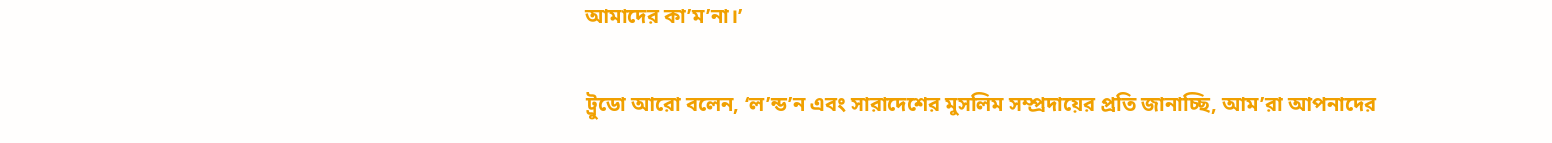আমাদের কা’ম’না।’

ট্রুডো আরো বলেন, ‘ল’ন্ড’ন এবং সারাদেশের মুসলিম সম্প্রদায়ের প্রতি জানাচ্ছি, আম’রা আপনাদের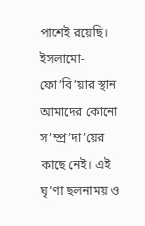পাশেই রয়েছি। ইসলামো-ফো’বি’য়ার স্থান আমাদের কোনো স’ম্প্র’দা’য়ের কাছে নেই। এই ঘৃ’ণা ছলনাময় ও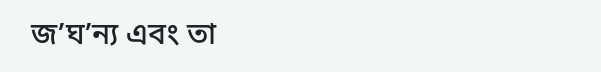জ’ঘ’ন্য এবং তা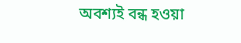অবশ্যই বন্ধ হওয়া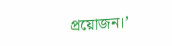প্রয়োজন।’